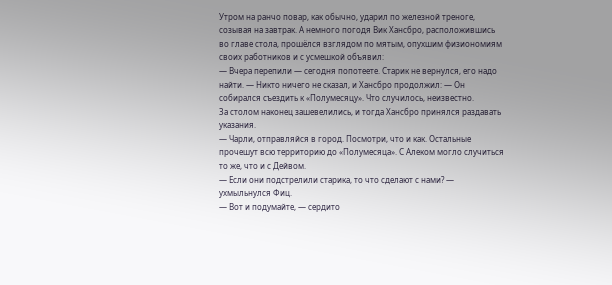Утром на ранчо повар, как обычно, ударил по железной треноге, созывая на завтрак. А немного погодя Вик Хансбро, расположившись во главе стола, прошёлся взглядом по мятым, опухшим физиономиям своих работников и с усмешкой объявил:
— Вчера перепили — сегодня попотеете. Старик не вернулся, его надо найти. — Никто ничего не сказал, и Хансбро продолжил: — Он собирался съездить к «Полумесяцу». Что случилось, неизвестно.
За столом наконец зашевелились, и тогда Хансбро принялся раздавать указания.
— Чарли, отправляйся в город. Посмотри, что и как. Остальные прочешут всю территорию до «Полумесяца». С Алеком могло случиться то же, что и с Дейвом.
— Если они подстрелили старика, то что сделают с нами? — ухмыльнулся Фиц.
— Вот и подумайте, — сердито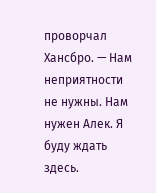проворчал Хансбро. — Нам неприятности не нужны. Нам нужен Алек. Я буду ждать здесь.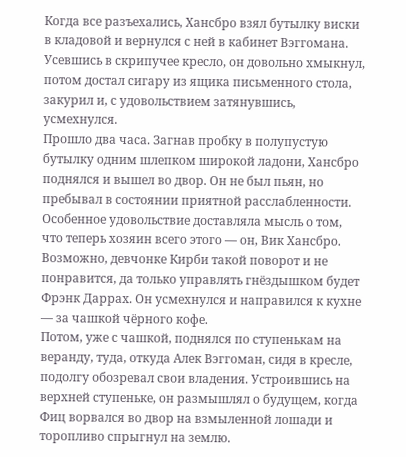Когда все разъехались, Хансбро взял бутылку виски в кладовой и вернулся с ней в кабинет Вэггомана. Усевшись в скрипучее кресло, он довольно хмыкнул, потом достал сигару из ящика письменного стола, закурил и, с удовольствием затянувшись, усмехнулся.
Прошло два часа. Загнав пробку в полупустую бутылку одним шлепком широкой ладони, Хансбро поднялся и вышел во двор. Он не был пьян, но пребывал в состоянии приятной расслабленности. Особенное удовольствие доставляла мысль о том, что теперь хозяин всего этого — он, Вик Хансбро.
Возможно, девчонке Кирби такой поворот и не понравится, да только управлять гнёздышком будет Фрэнк Даррах. Он усмехнулся и направился к кухне — за чашкой чёрного кофе.
Потом, уже с чашкой, поднялся по ступенькам на веранду, туда, откуда Алек Вэггоман, сидя в кресле, подолгу обозревал свои владения. Устроившись на верхней ступеньке, он размышлял о будущем, когда Фиц ворвался во двор на взмыленной лошади и торопливо спрыгнул на землю.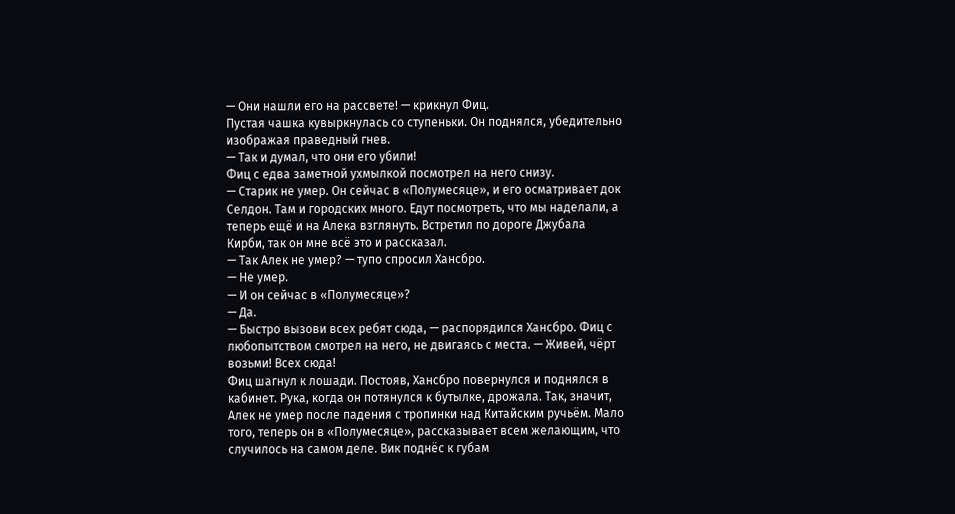— Они нашли его на рассвете! — крикнул Фиц.
Пустая чашка кувыркнулась со ступеньки. Он поднялся, убедительно изображая праведный гнев.
— Так и думал, что они его убили!
Фиц с едва заметной ухмылкой посмотрел на него снизу.
— Старик не умер. Он сейчас в «Полумесяце», и его осматривает док Селдон. Там и городских много. Едут посмотреть, что мы наделали, а теперь ещё и на Алека взглянуть. Встретил по дороге Джубала Кирби, так он мне всё это и рассказал.
— Так Алек не умер? — тупо спросил Хансбро.
— Не умер.
— И он сейчас в «Полумесяце»?
— Да.
— Быстро вызови всех ребят сюда, — распорядился Хансбро. Фиц с любопытством смотрел на него, не двигаясь с места. — Живей, чёрт возьми! Всех сюда!
Фиц шагнул к лошади. Постояв, Хансбро повернулся и поднялся в кабинет. Рука, когда он потянулся к бутылке, дрожала. Так, значит, Алек не умер после падения с тропинки над Китайским ручьём. Мало того, теперь он в «Полумесяце», рассказывает всем желающим, что случилось на самом деле. Вик поднёс к губам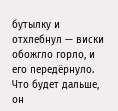бутылку и отхлебнул — виски обожгло горло, и его передёрнуло. Что будет дальше, он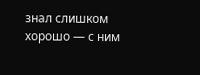знал слишком хорошо — с ним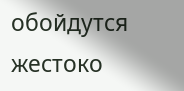обойдутся жестоко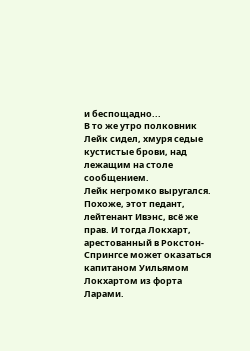и беспощадно...
В то же утро полковник Лейк сидел, хмуря седые кустистые брови, над лежащим на столе сообщением.
Лейк негромко выругался. Похоже, этот педант, лейтенант Ивэнс, всё же прав. И тогда Локхарт, арестованный в Рокстон-Спрингсе может оказаться капитаном Уильямом Локхартом из форта Ларами.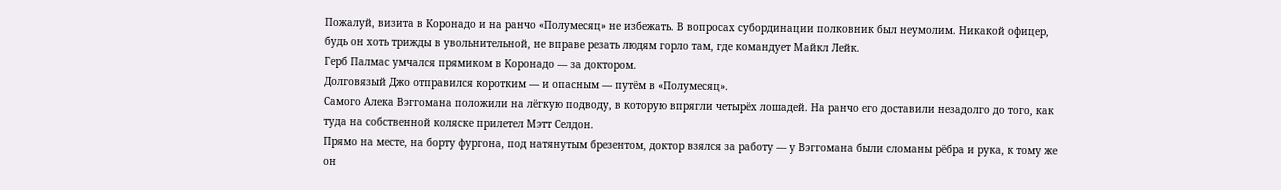Пожалуй, визита в Коронадо и на ранчо «Полумесяц» не избежать. В вопросах субординации полковник был неумолим. Никакой офицер, будь он хоть трижды в увольнительной, не вправе резать людям горло там, где командует Майкл Лейк.
Герб Палмас умчался прямиком в Коронадо — за доктором.
Долговязый Джо отправился коротким — и опасным — путём в «Полумесяц».
Самого Алека Вэггомана положили на лёгкую подводу, в которую впрягли четырёх лошадей. На ранчо его доставили незадолго до того, как туда на собственной коляске прилетел Мэтт Селдон.
Прямо на месте, на борту фургона, под натянутым брезентом, доктор взялся за работу — у Вэггомана были сломаны рёбра и рука, к тому же он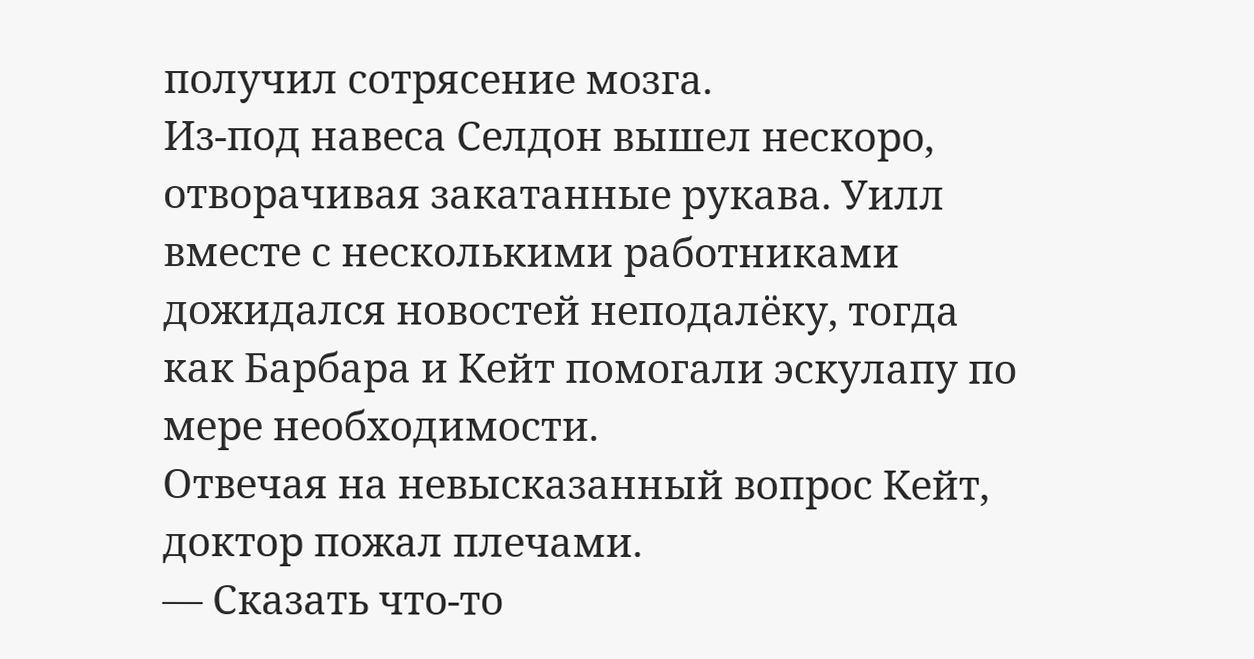получил сотрясение мозга.
Из-под навеса Селдон вышел нескоро, отворачивая закатанные рукава. Уилл вместе с несколькими работниками дожидался новостей неподалёку, тогда как Барбара и Кейт помогали эскулапу по мере необходимости.
Отвечая на невысказанный вопрос Кейт, доктор пожал плечами.
— Сказать что-то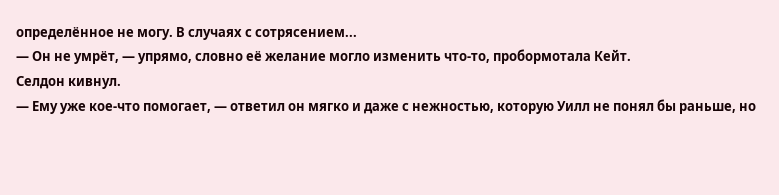определённое не могу. В случаях с сотрясением...
— Он не умрёт, — упрямо, словно её желание могло изменить что-то, пробормотала Кейт.
Селдон кивнул.
— Ему уже кое-что помогает, — ответил он мягко и даже с нежностью, которую Уилл не понял бы раньше, но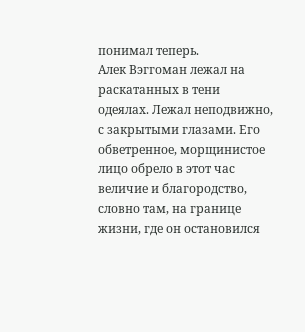понимал теперь.
Алек Вэггоман лежал на раскатанных в тени одеялах. Лежал неподвижно, с закрытыми глазами. Его обветренное, морщинистое лицо обрело в этот час величие и благородство, словно там, на границе жизни, где он остановился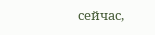сейчас,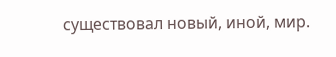существовал новый, иной, мир.